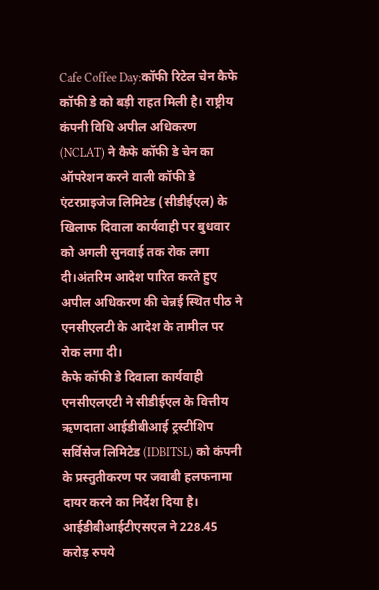Cafe Coffee Day:कॉफी रिटेल चेन कैफे कॉफी डे को बड़ी राहत मिली है। राष्ट्रीय कंपनी विधि अपील अधिकरण (NCLAT) ने कैफे कॉफी डे चेन का ऑपरेशन करने वाली कॉफी डे एंटरप्राइजेज लिमिटेड (सीडीईएल) के खिलाफ दिवाला कार्यवाही पर बुधवार को अगली सुनवाई तक रोक लगा दी।अंतरिम आदेश पारित करते हुए अपील अधिकरण की चेन्नई स्थित पीठ ने एनसीएलटी के आदेश के तामील पर रोक लगा दी।
कैफे कॉफी डे दिवाला कार्यवाही
एनसीएलएटी ने सीडीईएल के वित्तीय ऋणदाता आईडीबीआई ट्रस्टीशिप सर्विसेज लिमिटेड (IDBITSL) को कंपनी के प्रस्तुतीकरण पर जवाबी हलफनामा दायर करने का निर्देश दिया है। आईडीबीआईटीएसएल ने 228.45 करोड़ रुपये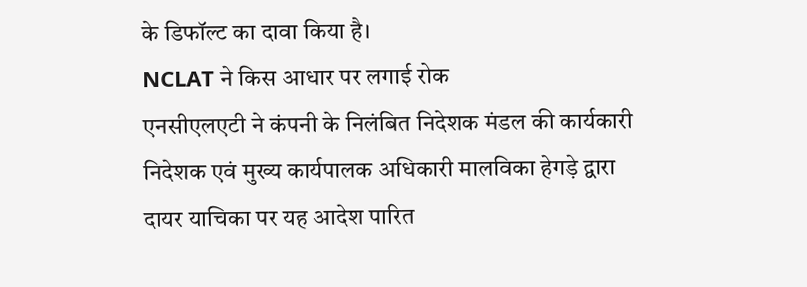के डिफॉल्ट का दावा किया है।
NCLAT ने किस आधार पर लगाई रोक
एनसीएलएटी ने कंपनी के निलंबित निदेशक मंडल की कार्यकारी निदेशक एवं मुख्य कार्यपालक अधिकारी मालविका हेगड़े द्वारा दायर याचिका पर यह आदेश पारित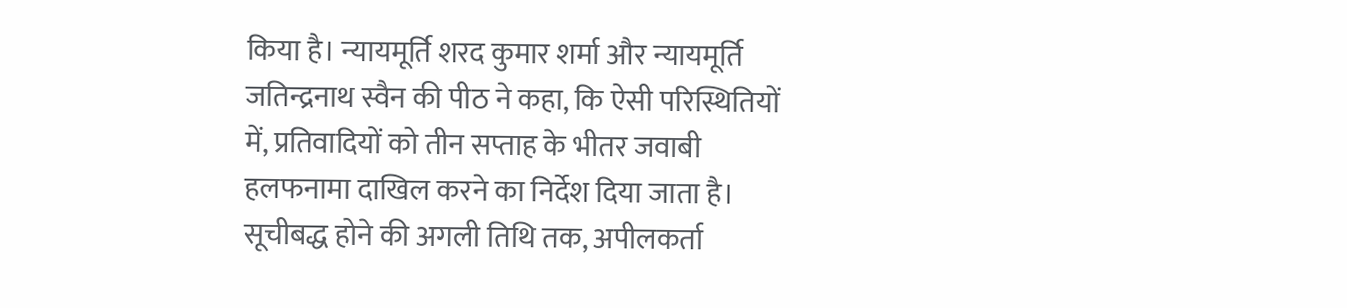किया है। न्यायमूर्ति शरद कुमार शर्मा और न्यायमूर्ति जतिन्द्रनाथ स्वैन की पीठ ने कहा, कि ऐसी परिस्थितियों में, प्रतिवादियों को तीन सप्ताह के भीतर जवाबी हलफनामा दाखिल करने का निर्देश दिया जाता है। सूचीबद्ध होने की अगली तिथि तक, अपीलकर्ता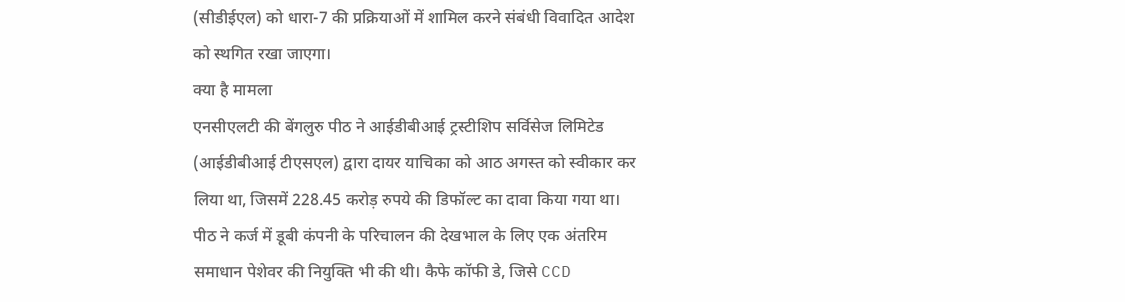(सीडीईएल) को धारा-7 की प्रक्रियाओं में शामिल करने संबंधी विवादित आदेश को स्थगित रखा जाएगा।
क्या है मामला
एनसीएलटी की बेंगलुरु पीठ ने आईडीबीआई ट्रस्टीशिप सर्विसेज लिमिटेड (आईडीबीआई टीएसएल) द्वारा दायर याचिका को आठ अगस्त को स्वीकार कर लिया था, जिसमें 228.45 करोड़ रुपये की डिफॉल्ट का दावा किया गया था। पीठ ने कर्ज में डूबी कंपनी के परिचालन की देखभाल के लिए एक अंतरिम समाधान पेशेवर की नियुक्ति भी की थी। कैफे कॉफी डे, जिसे CCD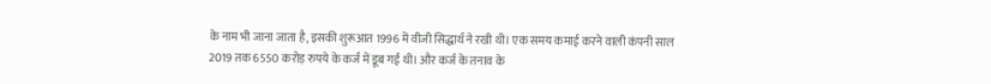के नाम भी जाना जाता है, इसकी शुरूआत 1996 में वीजी सिद्धार्थ ने रखी थी। एक समय कमाई करने वाली कंपनी साल 2019 तक 6550 करोड़ रुपये के कर्ज में डूब गई थी। और कर्ज के तनाव के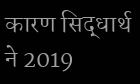कारण सिद्धार्थ ने 2019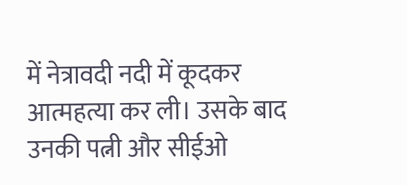में नेत्रावदी नदी में कूदकर आत्महत्या कर ली। उसके बाद उनकी पत्नी और सीईओ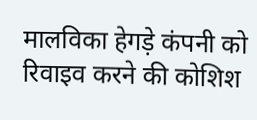मालविका हेगड़े कंपनी को रिवाइव करने की कोशिश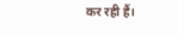कर रही हैं।